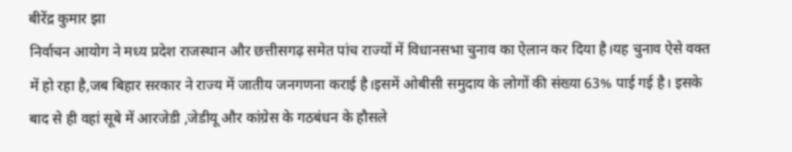बीरेंद्र कुमार झा
निर्वाचन आयोग ने मध्य प्रदेश राजस्थान और छत्तीसगढ़ समेत पांच राज्यों में विधानसभा चुनाव का ऐलान कर दिया है।यह चुनाव ऐसे वक्त में हो रहा है,जब बिहार सरकार ने राज्य में जातीय जनगणना कराई है।इसमें ओबीसी समुदाय के लोगों की संख्या 63% पाई गई है। इसके बाद से ही वहां सूबे में आरजेडी ,जेडीयू और कांग्रेस के गठबंधन के हौसले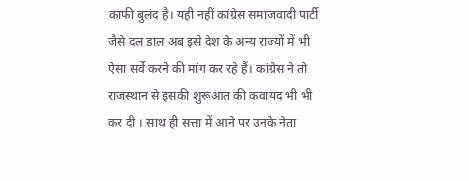काफी बुलंद है। यही नहीं कांग्रेस समाजवादी पार्टी जैसे दल डाल अब इसे देश के अन्य राज्यों में भी ऐसा सर्वे करने की मांग कर रहे हैं। कांग्रेस ने तो राजस्थान से इसकी शुरूआत की कवायद भी भी कर दी । साथ ही सत्ता में आने पर उनके नेता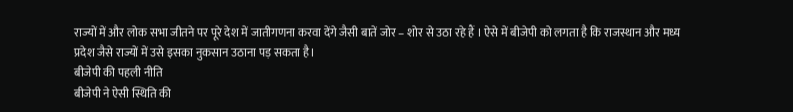राज्यों में और लोक सभा जीतने पर पूरे देश में जातीगणना करवा देंगे जैसी बातें जोर – शोर से उठा रहे हैं । ऐसे में बीजेपी को लगता है कि राजस्थान और मध्य प्रदेश जैसे राज्यों में उसे इसका नुकसान उठाना पड़ सकता है।
बीजेपी की पहली नीति
बीजेपी ने ऐसी स्थिति की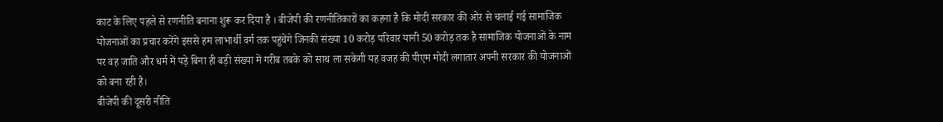काट के लिए पहले से रणनीति बनाना शुरू कर दिया है । बीजेपी की रणनीतिकारों का कहना है कि मोदी सरकार की ओर से चलाई गई सामाजिक योजनाओं का प्रचार करेंगे इससे हम लाभार्थी वर्ग तक पहुंचेंगे जिनकी संख्या 10 करोड़ परिवार यानी 50 करोड़ तक है सामाजिक योजनाओं के नाम पर वह जाति और धर्म में पड़े बिना ही बड़ी संख्या में गरीब तबके को साथ ला सकेगी यह वजह की पीएम मोदी लगातार अपनी सरकार की योजनाओं को बना रही है।
बीजेपी की दूसरी नीति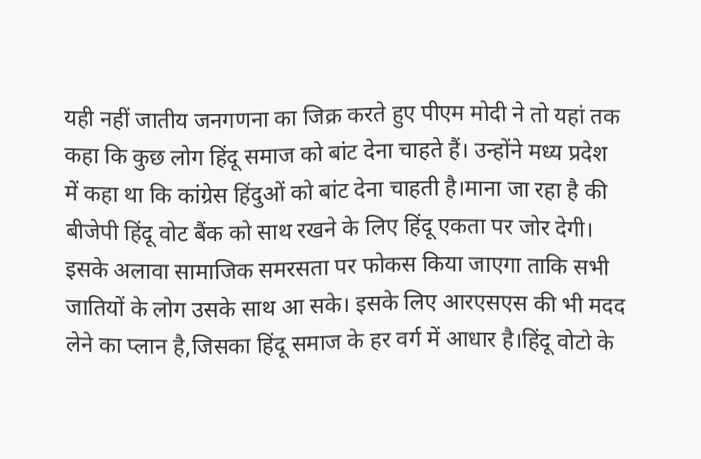यही नहीं जातीय जनगणना का जिक्र करते हुए पीएम मोदी ने तो यहां तक कहा कि कुछ लोग हिंदू समाज को बांट देना चाहते हैं। उन्होंने मध्य प्रदेश में कहा था कि कांग्रेस हिंदुओं को बांट देना चाहती है।माना जा रहा है की बीजेपी हिंदू वोट बैंक को साथ रखने के लिए हिंदू एकता पर जोर देगी। इसके अलावा सामाजिक समरसता पर फोकस किया जाएगा ताकि सभी जातियों के लोग उसके साथ आ सके। इसके लिए आरएसएस की भी मदद लेने का प्लान है,जिसका हिंदू समाज के हर वर्ग में आधार है।हिंदू वोटो के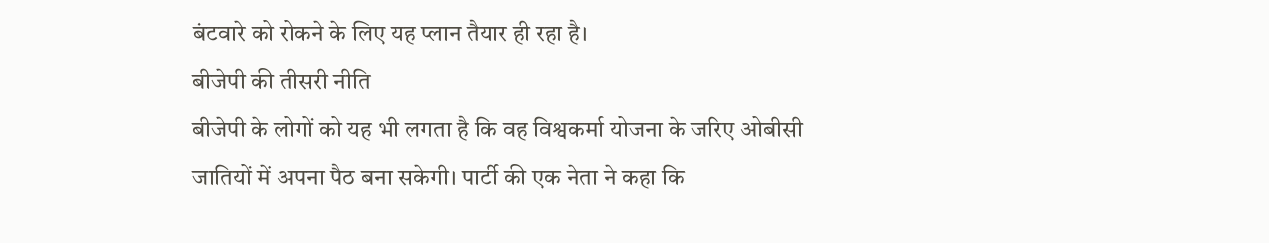बंटवारे को रोकने के लिए यह प्लान तैयार ही रहा है।
बीजेपी की तीसरी नीति
बीजेपी के लोगों को यह भी लगता है कि वह विश्वकर्मा योजना के जरिए ओबीसी जातियों में अपना पैठ बना सकेगी। पार्टी की एक नेता ने कहा कि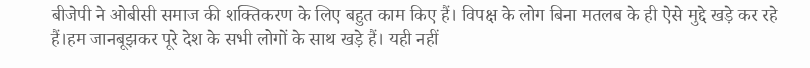बीजेपी ने ओबीसी समाज की शक्तिकरण के लिए बहुत काम किए हैं। विपक्ष के लोग बिना मतलब के ही ऐसे मुद्दे खड़े कर रहे हैं।हम जानबूझकर पूरे देश के सभी लोगों के साथ खड़े हैं। यही नहीं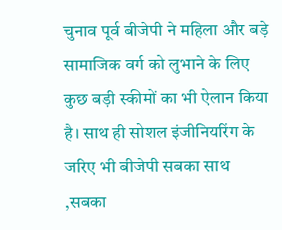चुनाव पूर्व बीजेपी ने महिला और बड़े सामाजिक वर्ग को लुभाने के लिए कुछ बड़ी स्कीमों का भी ऐलान किया है। साथ ही सोशल इंजीनियरिंग के जरिए भी बीजेपी सबका साथ ,सबका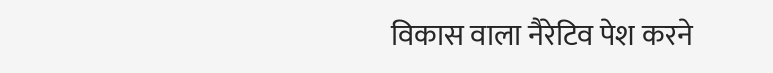विकास वाला नैरेटिव पेश करने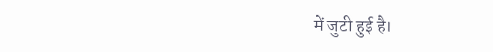में जुटी हुई है।